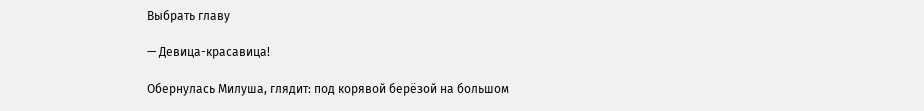Выбрать главу

— Девица-красавица!

Обернулась Милуша, глядит: под корявой берёзой на большом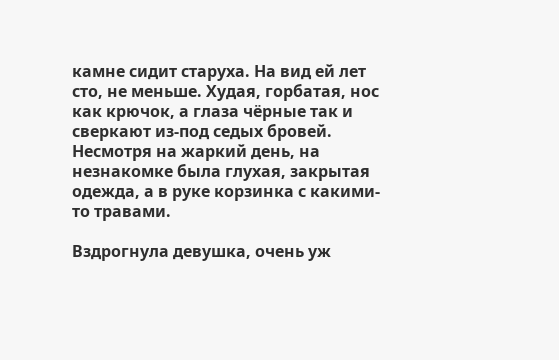камне сидит старуха. На вид ей лет сто, не меньше. Худая, горбатая, нос как крючок, а глаза чёрные так и сверкают из-под седых бровей. Несмотря на жаркий день, на незнакомке была глухая, закрытая одежда, а в руке корзинка с какими-то травами.

Вздрогнула девушка, очень уж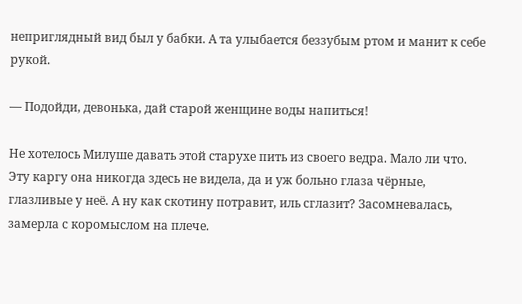неприглядный вид был у бабки. А та улыбается беззубым ртом и манит к себе рукой.

— Подойди, девонька, дай старой женщине воды напиться!

Не хотелось Милуше давать этой старухе пить из своего ведра. Мало ли что. Эту каргу она никогда здесь не видела, да и уж больно глаза чёрные, глазливые у неё. А ну как скотину потравит, иль сглазит? Засомневалась, замерла с коромыслом на плече.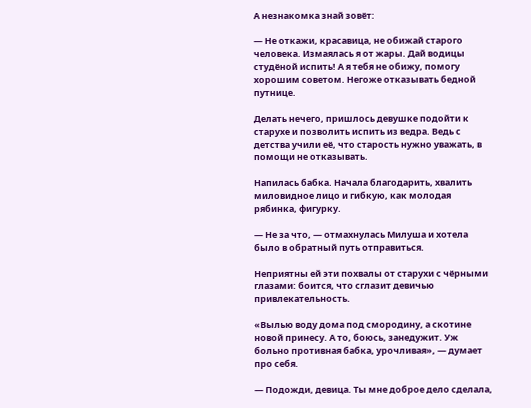А незнакомка знай зовёт:

— Не откажи, красавица, не обижай старого человека. Измаялась я от жары. Дай водицы студёной испить! А я тебя не обижу, помогу хорошим советом. Негоже отказывать бедной путнице.

Делать нечего, пришлось девушке подойти к старухе и позволить испить из ведра. Ведь с детства учили её, что старость нужно уважать, в помощи не отказывать.

Напилась бабка. Начала благодарить, хвалить миловидное лицо и гибкую, как молодая рябинка, фигурку.

— Не за что, — отмахнулась Милуша и хотела было в обратный путь отправиться.

Неприятны ей эти похвалы от старухи с чёрными глазами: боится, что сглазит девичью привлекательность.

«Вылью воду дома под смородину, а скотине новой принесу. А то, боюсь, занедужит. Уж больно противная бабка, урочливая», — думает про себя.

— Подожди, девица. Ты мне доброе дело сделала,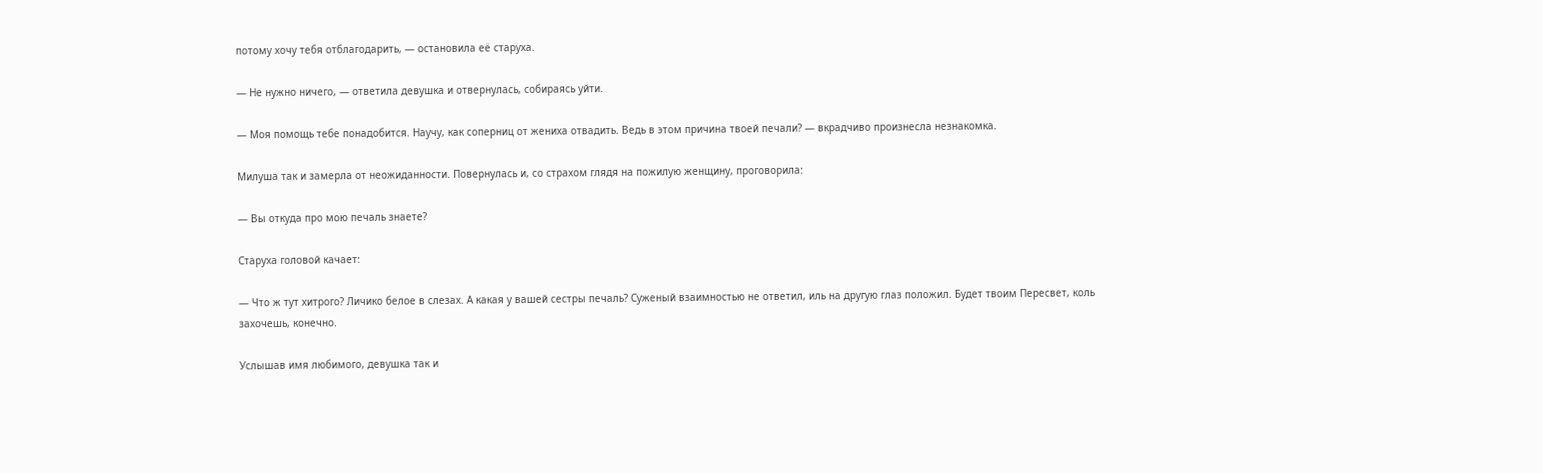потому хочу тебя отблагодарить, — остановила её старуха.

— Не нужно ничего, — ответила девушка и отвернулась, собираясь уйти.

— Моя помощь тебе понадобится. Научу, как соперниц от жениха отвадить. Ведь в этом причина твоей печали? — вкрадчиво произнесла незнакомка.

Милуша так и замерла от неожиданности. Повернулась и, со страхом глядя на пожилую женщину, проговорила:

— Вы откуда про мою печаль знаете?

Старуха головой качает:

— Что ж тут хитрого? Личико белое в слезах. А какая у вашей сестры печаль? Суженый взаимностью не ответил, иль на другую глаз положил. Будет твоим Пересвет, коль захочешь, конечно.

Услышав имя любимого, девушка так и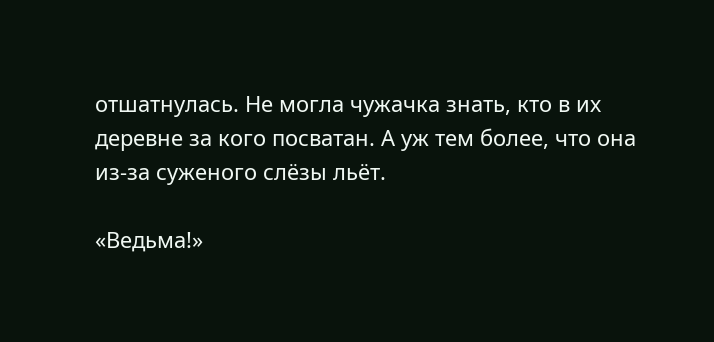отшатнулась. Не могла чужачка знать, кто в их деревне за кого посватан. А уж тем более, что она из-за суженого слёзы льёт.

«Ведьма!»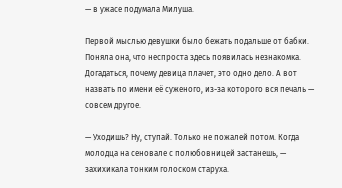— в ужасе подумала Милуша.

Первой мыслью девушки было бежать подальше от бабки. Поняла она, что неспроста здесь появилась незнакомка. Догадаться, почему девица плачет, это одно дело. А вот назвать по имени её суженого, из-за которого вся печаль — совсем другое.

— Уходишь? Ну, ступай. Только не пожалей потом. Когда молодца на сеновале с полюбовницей застанешь, — захихикала тонким голоском старуха.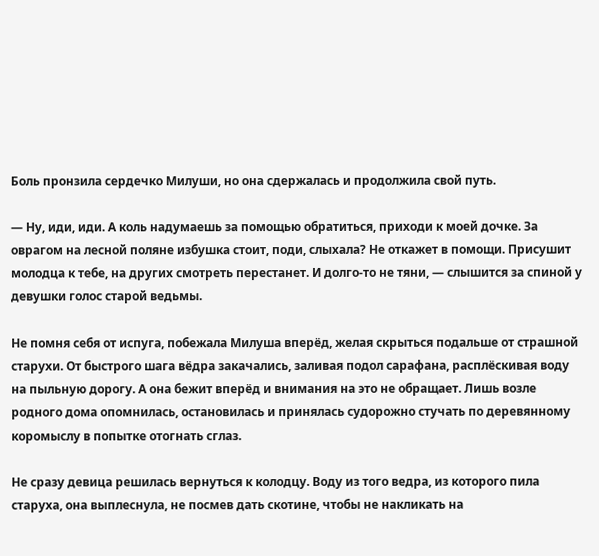Боль пронзила сердечко Милуши, но она сдержалась и продолжила свой путь.

— Ну, иди, иди. А коль надумаешь за помощью обратиться, приходи к моей дочке. За оврагом на лесной поляне избушка стоит, поди, слыхала? Не откажет в помощи. Присушит молодца к тебе, на других смотреть перестанет. И долго-то не тяни, — слышится за спиной у девушки голос старой ведьмы.

Не помня себя от испуга, побежала Милуша вперёд, желая скрыться подальше от страшной старухи. От быстрого шага вёдра закачались, заливая подол сарафана, расплёскивая воду на пыльную дорогу. А она бежит вперёд и внимания на это не обращает. Лишь возле родного дома опомнилась, остановилась и принялась судорожно стучать по деревянному коромыслу в попытке отогнать сглаз.

Не сразу девица решилась вернуться к колодцу. Воду из того ведра, из которого пила старуха, она выплеснула, не посмев дать скотине, чтобы не накликать на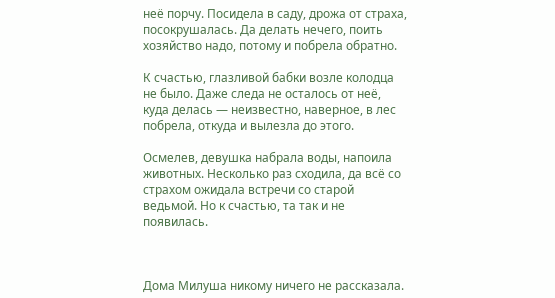неё порчу. Посидела в саду, дрожа от страха, посокрушалась. Да делать нечего, поить хозяйство надо, потому и побрела обратно.

К счастью, глазливой бабки возле колодца не было. Даже следа не осталось от неё, куда делась — неизвестно, наверное, в лес побрела, откуда и вылезла до этого.

Осмелев, девушка набрала воды, напоила животных. Несколько раз сходила, да всё со страхом ожидала встречи со старой ведьмой. Но к счастью, та так и не появилась.



Дома Милуша никому ничего не рассказала.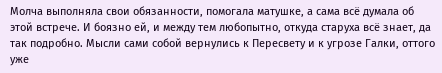Молча выполняла свои обязанности, помогала матушке, а сама всё думала об этой встрече. И боязно ей, и между тем любопытно, откуда старуха всё знает, да так подробно. Мысли сами собой вернулись к Пересвету и к угрозе Галки, оттого уже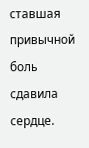ставшая привычной боль сдавила сердце.